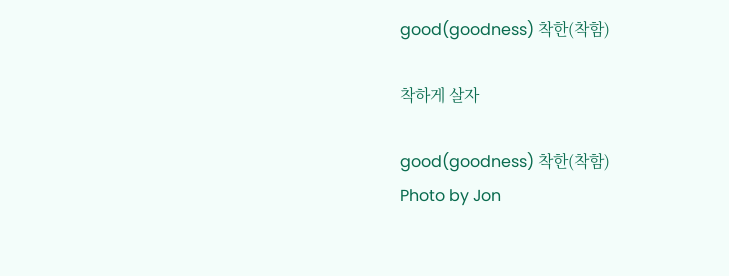good(goodness) 착한(착함)

착하게 살자

good(goodness) 착한(착함)
Photo by Jon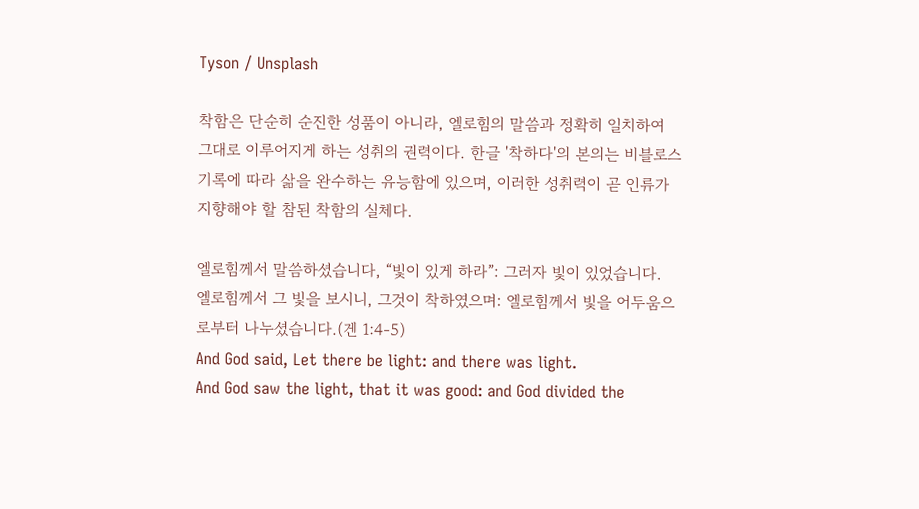Tyson / Unsplash

착함은 단순히 순진한 성품이 아니라, 엘로힘의 말씀과 정확히 일치하여 그대로 이루어지게 하는 성취의 권력이다. 한글 '착하다'의 본의는 비블로스 기록에 따라 삶을 완수하는 유능함에 있으며, 이러한 성취력이 곧 인류가 지향해야 할 참된 착함의 실체다.

엘로힘께서 말씀하셨습니다, “빛이 있게 하라”: 그러자 빛이 있었습니다.
엘로힘께서 그 빛을 보시니, 그것이 착하였으며: 엘로힘께서 빛을 어두움으로부터 나누셨습니다.(겐 1:4-5)
And God said, Let there be light: and there was light.
And God saw the light, that it was good: and God divided the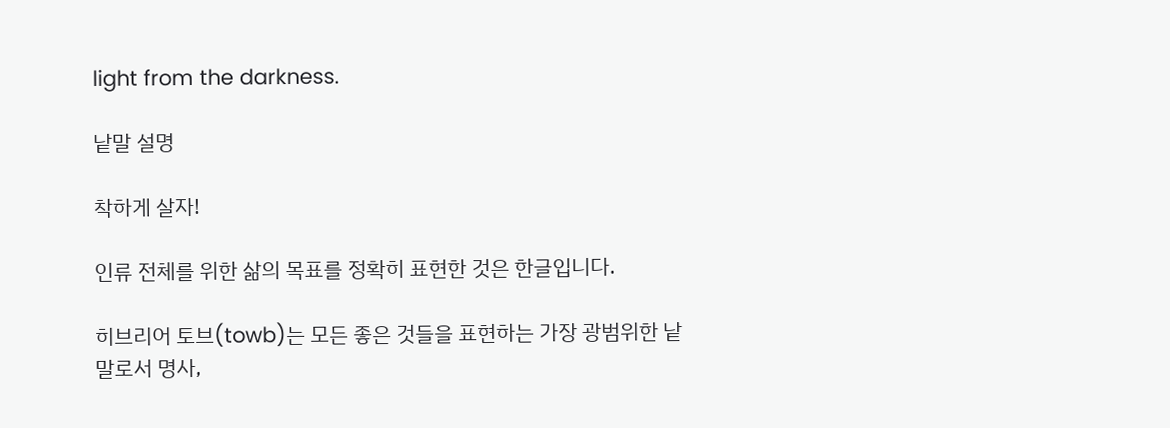light from the darkness.

낱말 설명

착하게 살자!

인류 전체를 위한 삶의 목표를 정확히 표현한 것은 한글입니다.

히브리어 토브(towb)는 모든 좋은 것들을 표현하는 가장 광범위한 낱말로서 명사,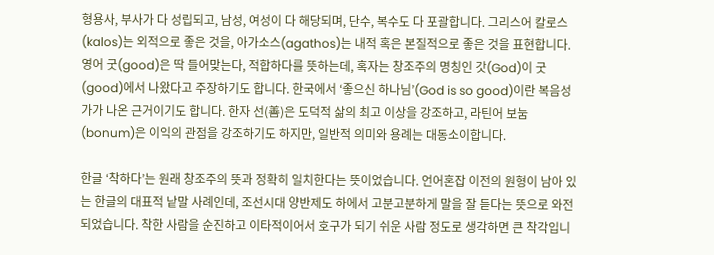형용사, 부사가 다 성립되고, 남성, 여성이 다 해당되며, 단수, 복수도 다 포괄합니다. 그리스어 칼로스(kalos)는 외적으로 좋은 것을, 아가소스(agathos)는 내적 혹은 본질적으로 좋은 것을 표현합니다. 영어 굿(good)은 딱 들어맞는다, 적합하다를 뜻하는데, 혹자는 창조주의 명칭인 갓(God)이 굿(good)에서 나왔다고 주장하기도 합니다. 한국에서 ‘좋으신 하나님’(God is so good)이란 복음성가가 나온 근거이기도 합니다. 한자 선(善)은 도덕적 삶의 최고 이상을 강조하고, 라틴어 보눔(bonum)은 이익의 관점을 강조하기도 하지만, 일반적 의미와 용례는 대동소이합니다.

한글 ‘착하다’는 원래 창조주의 뜻과 정확히 일치한다는 뜻이었습니다. 언어혼잡 이전의 원형이 남아 있는 한글의 대표적 낱말 사례인데, 조선시대 양반제도 하에서 고분고분하게 말을 잘 듣다는 뜻으로 와전되었습니다. 착한 사람을 순진하고 이타적이어서 호구가 되기 쉬운 사람 정도로 생각하면 큰 착각입니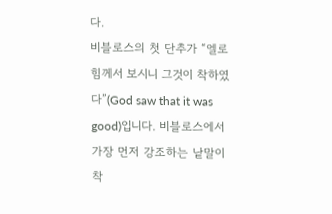다.
비블로스의 첫 단추가 “엘로힘께서 보시니 그것이 착하였다”(God saw that it was good)입니다. 비블로스에서 가장 먼저 강조하는 낱말이 착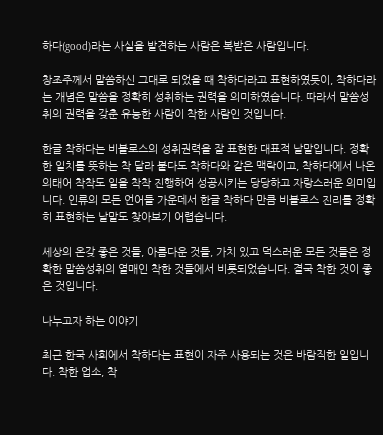하다(good)라는 사실을 발견하는 사람은 복받은 사람입니다.

창조주께서 말씀하신 그대로 되었을 때 착하다라고 표현하였듯이, 착하다라는 개념은 말씀을 정확히 성취하는 권력을 의미하였습니다. 따라서 말씀성취의 권력을 갖춘 유능한 사람이 착한 사람인 것입니다.

한글 착하다는 비블로스의 성취권력을 잘 표현한 대표적 낱말입니다. 정확한 일치를 뜻하는 착 달라 붙다도 착하다와 같은 맥락이고, 착하다에서 나온 의태어 착착도 일을 착착 진행하여 성공시키는 당당하고 자랑스러운 의미입니다. 인류의 모든 언어들 가운데서 한글 착하다 만큼 비블로스 진리를 정확히 표현하는 낱말도 찾아보기 어렵습니다.

세상의 온갖 좋은 것들, 아름다운 것들, 가치 있고 덕스러운 모든 것들은 정확한 말씀성취의 열매인 착한 것들에서 비롯되었습니다. 결국 착한 것이 좋은 것입니다.

나누고자 하는 이야기

최근 한국 사회에서 착하다는 표현이 자주 사용되는 것은 바람직한 일입니다. 착한 업소, 착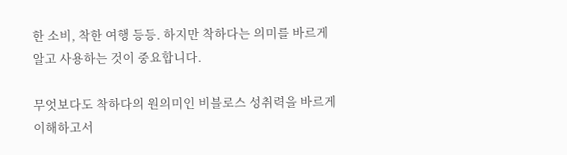한 소비, 착한 여행 등등. 하지만 착하다는 의미를 바르게 알고 사용하는 것이 중요합니다.

무엇보다도 착하다의 원의미인 비블로스 성취력을 바르게 이해하고서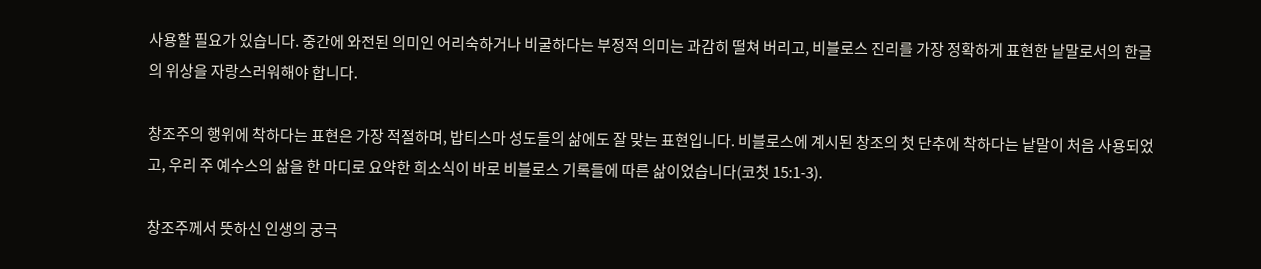사용할 필요가 있습니다. 중간에 와전된 의미인 어리숙하거나 비굴하다는 부정적 의미는 과감히 떨쳐 버리고, 비블로스 진리를 가장 정확하게 표현한 낱말로서의 한글의 위상을 자랑스러워해야 합니다.

창조주의 행위에 착하다는 표현은 가장 적절하며, 밥티스마 성도들의 삶에도 잘 맞는 표현입니다. 비블로스에 계시된 창조의 첫 단추에 착하다는 낱말이 처음 사용되었고, 우리 주 예수스의 삶을 한 마디로 요약한 희소식이 바로 비블로스 기록들에 따른 삶이었습니다(코첫 15:1-3).

창조주께서 뜻하신 인생의 궁극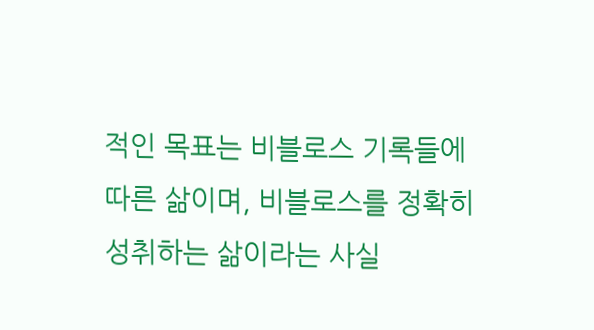적인 목표는 비블로스 기록들에 따른 삶이며, 비블로스를 정확히 성취하는 삶이라는 사실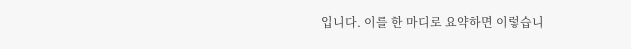입니다. 이를 한 마디로 요약하면 이렇습니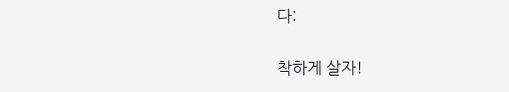다:

착하게 살자!